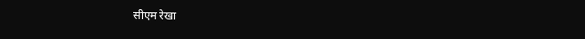सीएम रेखा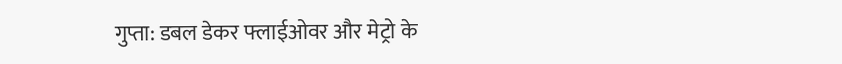गुप्ता: डबल डेकर फ्लाईओवर और मेट्रो के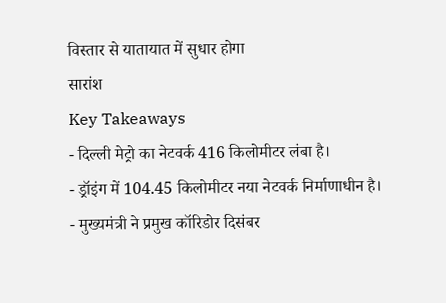विस्तार से यातायात में सुधार होगा
सारांश
Key Takeaways
- दिल्ली मेट्रो का नेटवर्क 416 किलोमीटर लंबा है।
- ड्रॉइंग में 104.45 किलोमीटर नया नेटवर्क निर्माणाधीन है।
- मुख्यमंत्री ने प्रमुख कॉरिडोर दिसंबर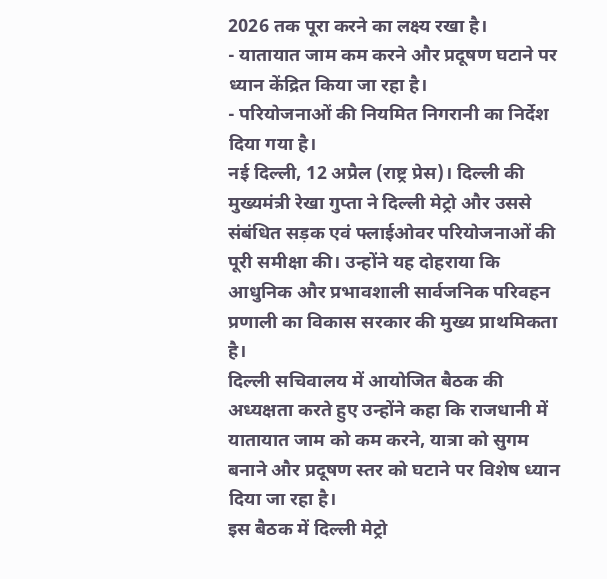2026 तक पूरा करने का लक्ष्य रखा है।
- यातायात जाम कम करने और प्रदूषण घटाने पर ध्यान केंद्रित किया जा रहा है।
- परियोजनाओं की नियमित निगरानी का निर्देश दिया गया है।
नई दिल्ली, 12 अप्रैल (राष्ट्र प्रेस)। दिल्ली की मुख्यमंत्री रेखा गुप्ता ने दिल्ली मेट्रो और उससे संबंधित सड़क एवं फ्लाईओवर परियोजनाओं की पूरी समीक्षा की। उन्होंने यह दोहराया कि आधुनिक और प्रभावशाली सार्वजनिक परिवहन प्रणाली का विकास सरकार की मुख्य प्राथमिकता है।
दिल्ली सचिवालय में आयोजित बैठक की अध्यक्षता करते हुए उन्होंने कहा कि राजधानी में यातायात जाम को कम करने, यात्रा को सुगम बनाने और प्रदूषण स्तर को घटाने पर विशेष ध्यान दिया जा रहा है।
इस बैठक में दिल्ली मेट्रो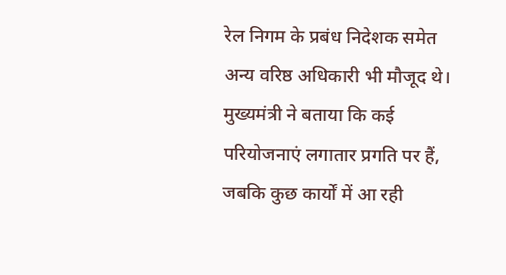रेल निगम के प्रबंध निदेशक समेत अन्य वरिष्ठ अधिकारी भी मौजूद थे।
मुख्यमंत्री ने बताया कि कई परियोजनाएं लगातार प्रगति पर हैं, जबकि कुछ कार्यों में आ रही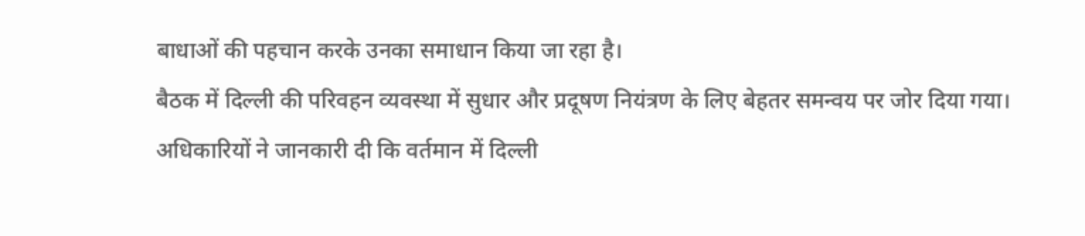बाधाओं की पहचान करके उनका समाधान किया जा रहा है।
बैठक में दिल्ली की परिवहन व्यवस्था में सुधार और प्रदूषण नियंत्रण के लिए बेहतर समन्वय पर जोर दिया गया।
अधिकारियों ने जानकारी दी कि वर्तमान में दिल्ली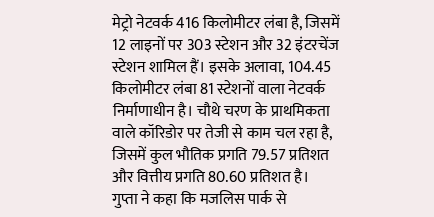मेट्रो नेटवर्क 416 किलोमीटर लंबा है, जिसमें 12 लाइनों पर 303 स्टेशन और 32 इंटरचेंज स्टेशन शामिल हैं। इसके अलावा, 104.45 किलोमीटर लंबा 81 स्टेशनों वाला नेटवर्क निर्माणाधीन है। चौथे चरण के प्राथमिकता वाले कॉरिडोर पर तेजी से काम चल रहा है, जिसमें कुल भौतिक प्रगति 79.57 प्रतिशत और वित्तीय प्रगति 80.60 प्रतिशत है।
गुप्ता ने कहा कि मजलिस पार्क से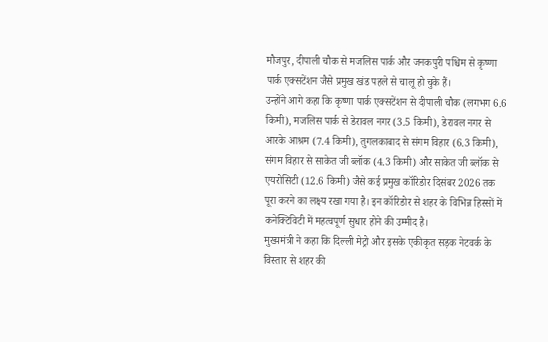मौजपुर, दीपाली चौक से मजलिस पार्क और जनकपुरी पश्चिम से कृष्णा पार्क एक्सटेंशन जैसे प्रमुख खंड पहले से चालू हो चुके हैं।
उन्होंने आगे कहा कि कृष्णा पार्क एक्सटेंशन से दीपाली चौक (लगभग 6.6 किमी), मजलिस पार्क से डेरावल नगर (3.5 किमी), डेरावल नगर से आरके आश्रम (7.4 किमी), तुगलकाबाद से संगम विहार (6.3 किमी), संगम विहार से साकेत जी ब्लॉक (4.3 किमी) और साकेत जी ब्लॉक से एयरोसिटी (12.6 किमी) जैसे कई प्रमुख कॉरिडोर दिसंबर 2026 तक पूरा करने का लक्ष्य रखा गया है। इन कॉरिडोर से शहर के विभिन्न हिस्सों में कनेक्टिविटी में महत्वपूर्ण सुधार होने की उम्मीद है।
मुख्यमंत्री ने कहा कि दिल्ली मेट्रो और इसके एकीकृत सड़क नेटवर्क के विस्तार से शहर की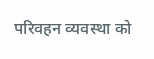परिवहन व्यवस्था को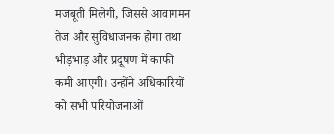मजबूती मिलेगी, जिससे आवागमन तेज और सुविधाजनक होगा तथा भीड़भाड़ और प्रदूषण में काफी कमी आएगी। उन्होंने अधिकारियों को सभी परियोजनाओं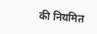की नियमित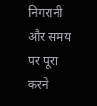निगरानी और समय पर पूरा करने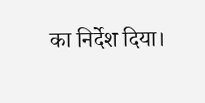का निर्देश दिया।